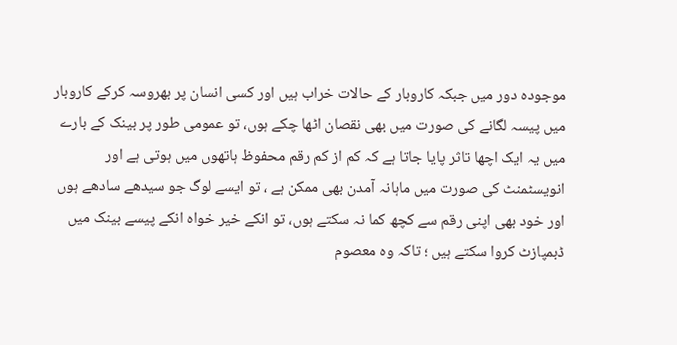موجودہ دور میں جبکہ کاروبار کے حالات خراب ہیں اور کسی انسان پر بھروسہ کرکے کاروبار میں پیسہ لگانے کی صورت میں بھی نقصان اٹھا چکے ہوں، تو عمومی طور پر بینک کے بارے میں یہ ایک اچھا تاثر پایا جاتا ہے کہ کم از کم رقم محفوظ ہاتھوں میں ہوتی ہے اور انویسٹمنٹ کی صورت میں ماہانہ آمدن بھی ممکن ہے ، تو ایسے لوگ جو سیدھے سادھے ہوں اور خود بھی اپنی رقم سے کچھ کما نہ سکتے ہوں، تو انکے خیر خواہ انکے پیسے بینک میں ڈبمپازٹ کروا سکتے ہیں ؛ تاکہ وہ معصوم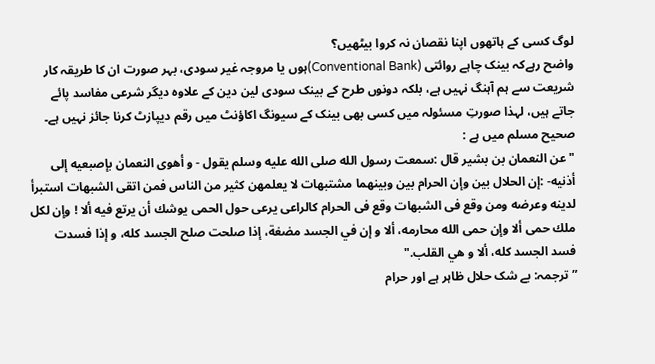لوگ کسی کے ہاتھوں اپنا نقصان نہ کروا بیٹھیں؟
واضح رہےکہ بینک چاہے روائتی (Conventional Bank)ہوں یا مروجہ غیر سودی، بہر صورت ان کا طریقہ کار شریعت سے ہم آہنگ نہیں ہے، بلکہ دونوں طرح کے بینک سودی لین دین کے علاوہ دیگر شرعی مفاسد پائے جاتے ہیں، لہذا صورتِ مسئولہ میں کسی بھی بینک کے سیونگ اکاؤنٹ میں رقم دیپازٹ کرنا جائز نہیں ہے۔
صحیح مسلم میں ہے :
"عن النعمان بن بشیر قال :سمعت رسول الله صلى الله عليه وسلم یقول - و أهوى النعمان بإصبعيه إلى أذنيه- :إن الحلال بين وإن الحرام بين وبينهما مشتبهات لا يعلمهن كثير من الناس فمن اتقى الشبهات استبرأ لدينه وعرضه ومن وقع فى الشبهات وقع فى الحرام كالراعى يرعى حول الحمى يوشك أن يرتع فيه ألا ! وإن لكل ملك حمى ألا وإن حمى الله محارمه، ألا و إن في الجسد مضغة، إذا صلحت صلح الجسد كله، و إذا فسدت فسد الجسد كله، ألا و هي القلب."
”ترجمہ: بے شک حلال ظاہر ہے اور حرام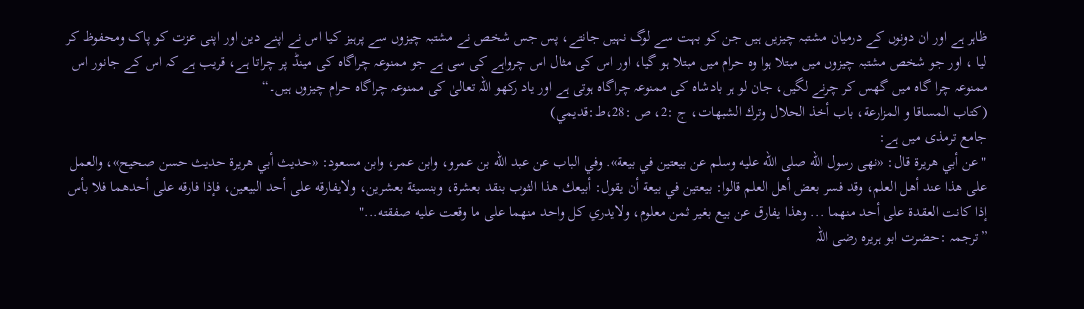ظاہر ہے اور ان دونوں کے درمیان مشتبہ چیزیں ہیں جن کو بہت سے لوگ نہیں جانتے، پس جس شخص نے مشتبہ چیزوں سے پرہیز کیا اس نے اپنے دین اور اپنی عزت کو پاک ومحفوظ کر لیا ، اور جو شخص مشتبہ چیزوں میں مبتلا ہوا وہ حرام میں مبتلا ہو گیا، اور اس کی مثال اس چرواہے کی سی ہے جو ممنوعہ چراگاہ کی مینڈ پر چراتا ہے، قریب ہے کہ اس کے جانور اس ممنوعہ چرا گاہ میں گھس کر چرنے لگیں، جان لو ہر بادشاہ کی ممنوعہ چراگاہ ہوتی ہے اور یاد رکھو اللہ تعالیٰ کی ممنوعہ چراگاہ حرام چیزوں ہیں۔“
(كتاب المساقا و المزارعة، باب أخذ الحلال وترك الشبهات، ج :2، ص :28،ط:قديمي)
جامع ترمذی میں ہے:
"عن أبي هريرة قال: «نهى رسول الله صلى الله عليه وسلم عن بيعتين في بيعة». وفي الباب عن عبد الله بن عمرو، وابن عمر، وابن مسعود: «حديث أبي هريرة حديث حسن صحيح»، والعمل على هذا عند أهل العلم، وقد فسر بعض أهل العلم قالوا: بيعتين في بيعة أن يقول: أبيعك هذا الثوب بنقد بعشرة، وبنسيئة بعشرين، ولايفارقه على أحد البيعين، فإذا فارقه على أحدهما فلا بأس إذا كانت العقدة على أحد منهما ... وهذا يفارق عن بيع بغير ثمن معلوم، ولايدري كل واحد منهما على ما وقعت عليه صفقته..."
”ترجمہ :حضرت ابو ہریرہ رضی اللہ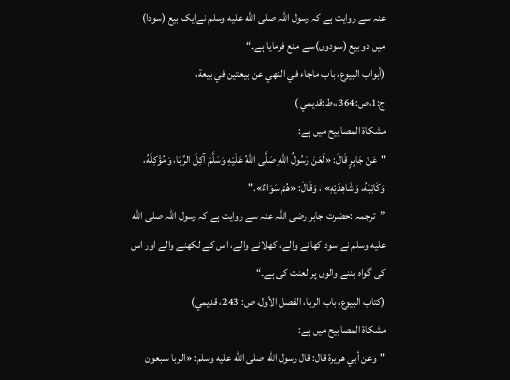عنہ سے روایت ہے کہ رسول اللہ صلى الله عليه وسلم نےایک بیع (سودا) میں دو بیع (سودوں)سے منع فرمایا ہے۔“
(أبواب البيوع، باب ماجاء في النهي عن بیعتین في بیعة، ج:1،ص:364،،ط:قدیمي )
مشکاۃ المصابیح میں ہے:
"عَنْ جَابِرٍ قَالَ: «لَعَنَ رَسُولُ اللهِ صَلَّى اللهُ عَلَيْهِ وَسَلَّمَ آكِلَ الرِّبَا، وَمُؤْكِلَهُ، وَكَاتِبَهُ، وَشَاهِدَيْهِ» ، وَقَالَ: «هُمْ سَوَاءٌ»."
”ترجمہ :حضرت جابر رضی اللہ عنہ سے روایت ہے کہ رسول اللہ صلى الله عليه وسلم نے سود کھانے والے، کھلانے والے، اس کے لکھنے والے اور اس کی گواہ بننے والوں پر لعنت کی ہے۔“
(کتاب البیوع، باب الربا، الفصل الأول، ص: 243، قدیمي)
مشكاة المصابيح میں ہے:
"وعن أبي هريرة قال: قال رسول الله صلى الله عليه وسلم: «الربا سبعون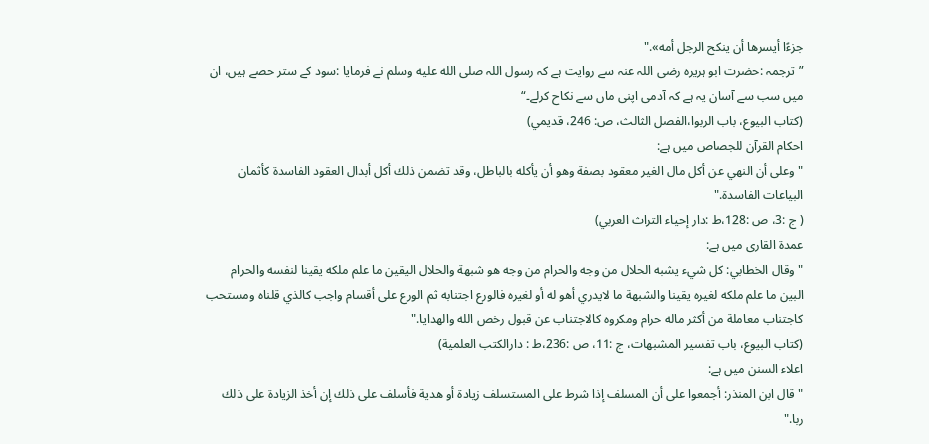جزءًا أيسرها أن ینکح الرجل أمه»."
”ترجمہ :حضرت ابو ہریرہ رضی اللہ عنہ سے روایت ہے کہ رسول اللہ صلى الله عليه وسلم نے فرمایا :سود کے ستر حصے ہیں، ان میں سب سے آسان یہ ہے کہ آدمی اپنی ماں سے نکاح کرلے۔“
(کتاب البیوع، باب الربوا،الفصل الثالث، ص: 246، قدیمي)
احکام القرآن للجصاص میں ہے:
"وعلى أن النهي عن أكل مال الغير معقود بصفة وهو أن يأكله بالباطل، وقد تضمن ذلك أكل أبدال العقود الفاسدة كأثمان البياعات الفاسدة."
( ج :3، ص :128،ط :دار إحياء التراث العربي)
عمدۃ القاری ميں ہے:
"وقال الخطابي: كل شيء يشبه الحلال من وجه والحرام من وجه هو شبهة والحلال اليقين ما علم ملكه يقينا لنفسه والحرام البين ما علم ملكه لغيره يقينا والشبهة ما لايدري أهو له أو لغيره فالورع اجتنابه ثم الورع على أقسام واجب كالذي قلناه ومستحب كاجتناب معاملة من أكثر ماله حرام ومكروه كالاجتناب عن قبول رخص الله والهدايا."
(كتاب البیوع، باب تفسير المشبھات، ج :11، ص :236،ط : دارالكتب العلمية)
اعلاء السنن میں ہے:
"قال ابن المنذر: أجمعوا على أن المسلف إذا شرط على المستسلف زیادة أو ھدیة فأسلف على ذلك إن أخذ الزیادة علی ذلك ربا."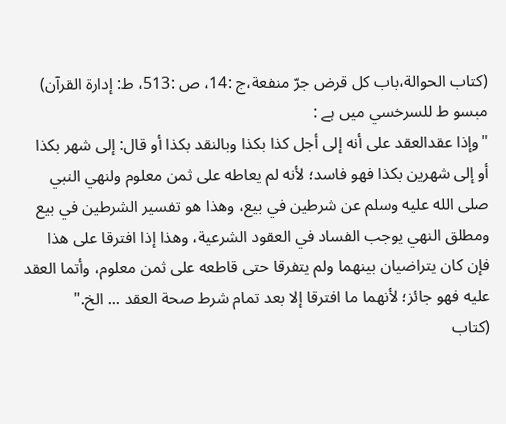(کتاب الحوالة،باب کل قرض جرّ منفعة،ج :14، ص :513، ط: إدارۃ القرآن)
مبسو ط للسرخسي میں ہے :
"وإذا عقدالعقد على أنه إلى أجل كذا بكذا وبالنقد بكذا أو قال: إلى شهر بكذا أو إلى شهرين بكذا فهو فاسد؛ لأنه لم يعاطه على ثمن معلوم ولنهي النبي صلى الله عليه وسلم عن شرطين في بيع، وهذا هو تفسير الشرطين في بيع ومطلق النهي يوجب الفساد في العقود الشرعية، وهذا إذا افترقا على هذا فإن كان يتراضيان بينهما ولم يتفرقا حتى قاطعه على ثمن معلوم، وأتما العقد عليه فهو جائز؛ لأنهما ما افترقا إلا بعد تمام شرط صحة العقد ... الخ."
(کتاب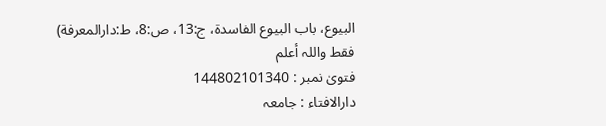البیوع، باب البیوع الفاسدة، ج:13، ص:8، ط:دارالمعرفة)
فقط واللہ أعلم
فتویٰ نمبر : 144802101340
دارالافتاء : جامعہ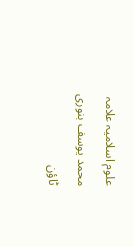علوم اسلامیہ علامہ محمد یوسف بنوری ٹاؤن